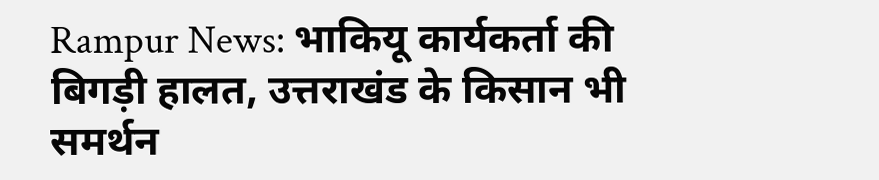Rampur News: भाकियू कार्यकर्ता की बिगड़ी हालत, उत्तराखंड के किसान भी समर्थन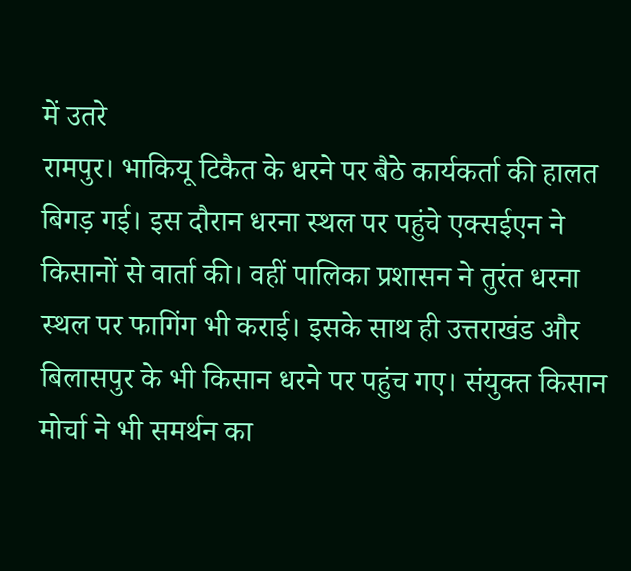में उतरे
रामपुर। भाकियू टिकैत के धरने पर बैठे कार्यकर्ता की हालत बिगड़ गई। इस दौरान धरना स्थल पर पहुंचे एक्सईएन ने किसानों से वार्ता की। वहीं पालिका प्रशासन ने तुरंत धरना स्थल पर फागिंग भी कराई। इसके साथ ही उत्तराखंड और बिलासपुर के भी किसान धरने पर पहुंच गए। संयुक्त किसान मोर्चा ने भी समर्थन का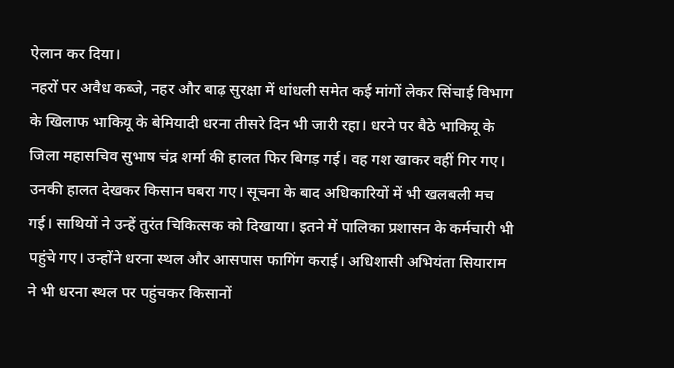ऐलान कर दिया।
नहरों पर अवैध कब्जे, नहर और बाढ़ सुरक्षा में धांधली समेत कई मांगों लेकर सिंचाई विभाग के खिलाफ भाकियू के बेमियादी धरना तीसरे दिन भी जारी रहा। धरने पर बैठे भाकियू के जिला महासचिव सुभाष चंद्र शर्मा की हालत फिर बिगड़ गई। वह गश खाकर वहीं गिर गए। उनकी हालत देखकर किसान घबरा गए। सूचना के बाद अधिकारियों में भी खलबली मच गई। साथियों ने उन्हें तुरंत चिकित्सक को दिखाया। इतने में पालिका प्रशासन के कर्मचारी भी पहुंचे गए। उन्होंने धरना स्थल और आसपास फागिंग कराई। अधिशासी अभियंता सियाराम ने भी धरना स्थल पर पहुंचकर किसानों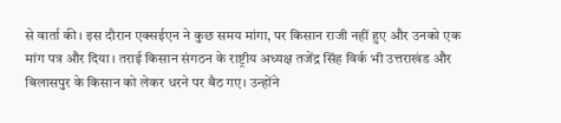से वार्ता की। इस दौरान एक्सईएन ने कुछ समय मांगा, पर किसान राजी नहीं हुए और उनको एक मांग पत्र और दिया। तराई किसान संगठन के राष्ट्रीय अध्यक्ष तजेंद्र सिंह विर्क भी उत्तराखंड और बिलासपुर के किसान को लेकर धरने पर बैठ गए। उन्होंने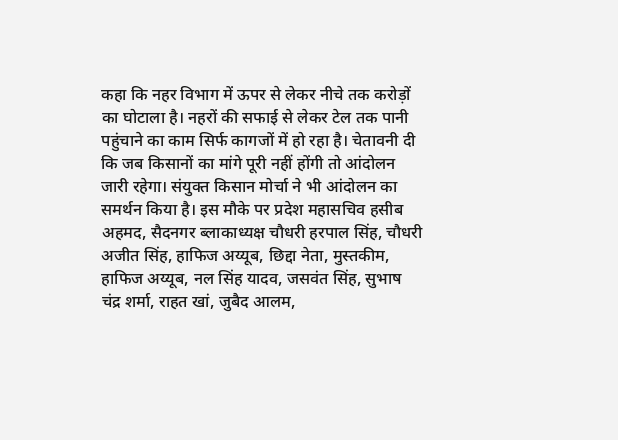कहा कि नहर विभाग में ऊपर से लेकर नीचे तक करोड़ों का घोटाला है। नहरों की सफाई से लेकर टेल तक पानी पहुंचाने का काम सिर्फ कागजों में हो रहा है। चेतावनी दी कि जब किसानों का मांगे पूरी नहीं होंगी तो आंदोलन जारी रहेगा। संयुक्त किसान मोर्चा ने भी आंदोलन का समर्थन किया है। इस मौके पर प्रदेश महासचिव हसीब अहमद, सैदनगर ब्लाकाध्यक्ष चौधरी हरपाल सिंह, चौधरी अजीत सिंह, हाफिज अय्यूब, छिद्दा नेता, मुस्तकीम, हाफिज अय्यूब, नल सिंह यादव, जसवंत सिंह, सुभाष चंद्र शर्मा, राहत खां, जुबैद आलम,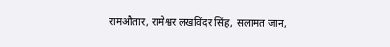रामऔतार, रामेश्वर लखविंदर सिंह, सलामत जान,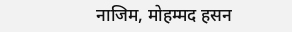नाजिम, मोहम्मद हसन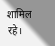शामिल रहे।